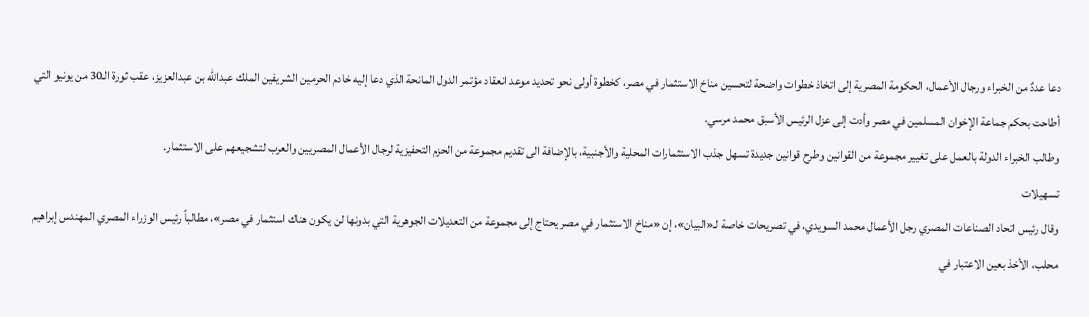دعا عددٌ من الخبراء ورجال الأعمال، الحكومة المصرية إلى اتخاذ خطوات واضحة لتحسين مناخ الاستثمار في مصر، كخطوة أولى نحو تحديد موعد انعقاد مؤتمر الدول المانحة الذي دعا إليه خادم الحرمين الشريفين الملك عبدالله بن عبدالعزيز، عقب ثورة الـ30 من يونيو التي أطاحت بحكم جماعة الإخوان المسلمين في مصر وأدت إلى عزل الرئيس الأسبق محمد مرسي.
وطالب الخبراء الدولة بالعمل على تغيير مجموعة من القوانين وطرح قوانين جديدة تسهل جذب الاستثمارات المحلية والأجنبية، بالإضافة الى تقديم مجموعة من الحزم التحفيزية لرجال الأعمال المصريين والعرب لتشجيعهم على الاستثمار.
تسهيلات
وقال رئيس اتحاد الصناعات المصري رجل الأعمال محمد السويدي، في تصريحات خاصة لـ«البيان»، إن «مناخ الاستثمار في مصر يحتاج إلى مجموعة من التعديلات الجوهرية التي بدونها لن يكون هناك استثمار في مصر»، مطالباً رئيس الوزراء المصري المهندس إبراهيم محلب، الأخذ بعين الاعتبار في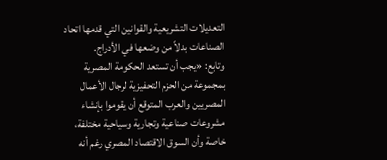التعديلات التشريعية والقوانين التي قدمها اتحاد الصناعات بدلاً من وضعها في الأدراج.
وتابع: «يجب أن تستعد الحكومة المصرية بمجموعة من الحزم التحفيزية لرجال الأعمال المصريين والعرب المتوقع أن يقوموا بإنشاء مشروعات صناعية وتجارية وسياحية مختلفة، خاصة وأن السوق الاقتصاد المصري رغم أنه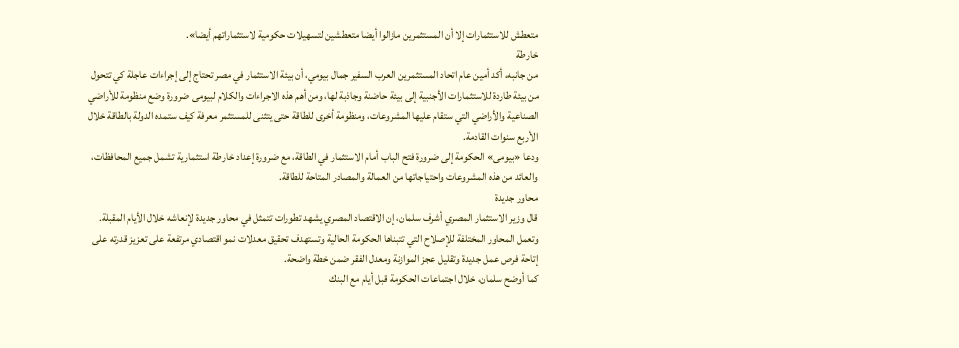متعطش للاستثمارات إلا أن المستثمرين مازالوا أيضا متعطشين لتسهيلات حكومية لاستثماراتهم أيضا».
خارطة
من جانبه، أكد أمين عام اتحاد المستثمرين العرب السفير جمال بيومي، أن بيئة الاستثمار في مصر تحتاج إلى إجراءات عاجلة كي تتحول من بيئة طاردة للاستثمارات الأجنبية إلى بيئة حاضنة وجاذبة لها، ومن أهم هذه الاجراءات والكلام لبيومى ضرورة وضع منظومة للأراضي الصناعية والأراضي التي ستقام عليها المشروعات، ومنظومة أخرى للطاقة حتى يتثنى للمستثمر معرفة كيف ستمده الدولة بالطاقة خلال الأربع سنوات القادمة.
ودعا «بيومى» الحكومة إلى ضرورة فتح الباب أمام الاستثمار في الطاقة، مع ضرورة إعداد خارطة استثمارية تشمل جميع المحافظات، والعائد من هذه المشروعات واحتياجاتها من العمالة والمصادر المتاحة للطاقة.
محاور جديدة
قال وزير الاستثمار المصري أشرف سلمان، إن الاقتصاد المصري يشهد تطورات تتمثل في محاور جديدة لإنعاشه خلال الأيام المقبلة. وتعمل المحاور المختلفة للإصلاح التي تتبناها الحكومة الحالية وتستهدف تحقيق معدلات نمو اقتصادي مرتفعة على تعزيز قدرته على إتاحة فرص عمل جديدة وتقليل عجز الموازنة ومعدل الفقر ضمن خطة واضحة.
كما أوضح سلمان، خلال اجتماعات الحكومة قبل أيام مع البنك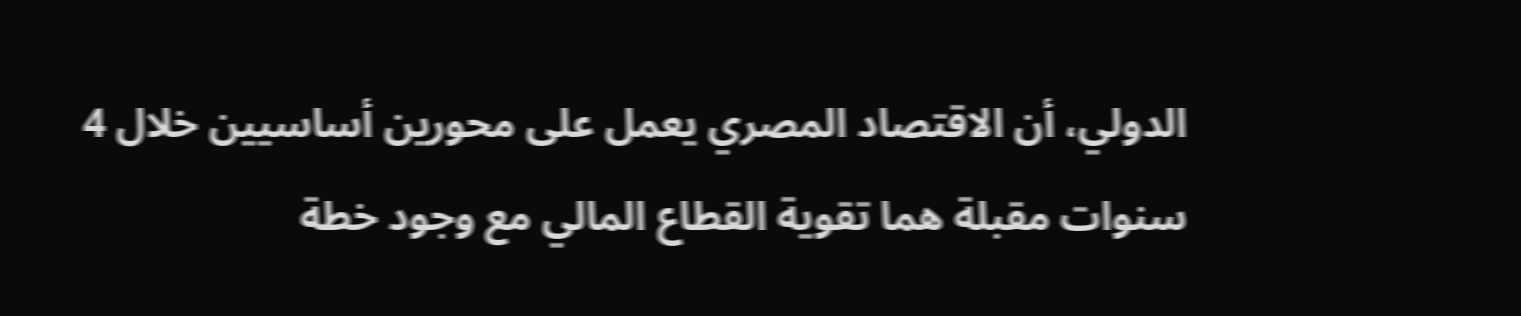الدولي، أن الاقتصاد المصري يعمل على محورين أساسيين خلال 4 سنوات مقبلة هما تقوية القطاع المالي مع وجود خطة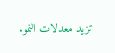تزيد معدلات النمو.